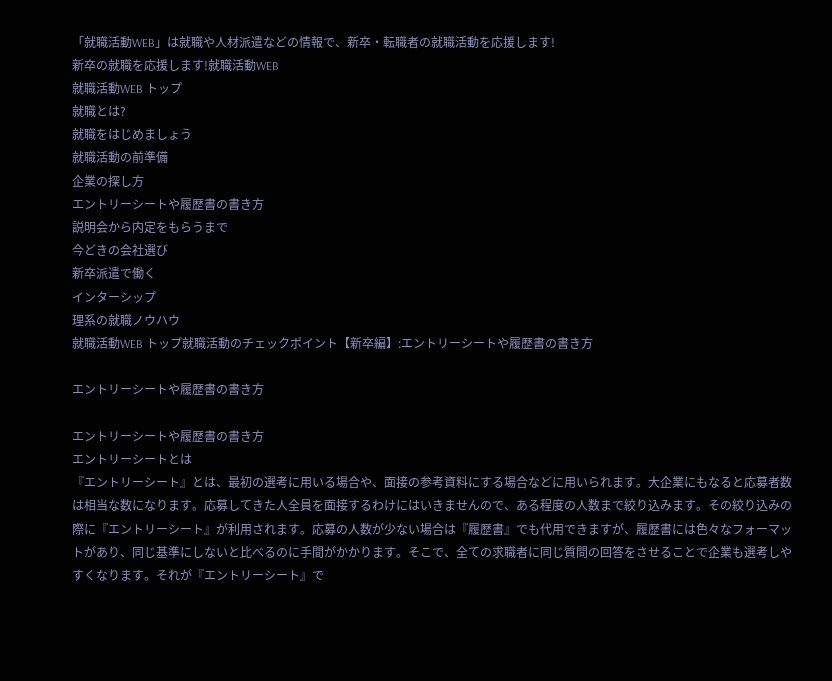「就職活動WEB」は就職や人材派遣などの情報で、新卒・転職者の就職活動を応援します!
新卒の就職を応援します!就職活動WEB
就職活動WEB トップ
就職とは?
就職をはじめましょう
就職活動の前準備
企業の探し方
エントリーシートや履歴書の書き方
説明会から内定をもらうまで
今どきの会社選び
新卒派遣で働く
インターシップ
理系の就職ノウハウ
就職活動WEB トップ就職活動のチェックポイント【新卒編】:エントリーシートや履歴書の書き方

エントリーシートや履歴書の書き方

エントリーシートや履歴書の書き方
エントリーシートとは
『エントリーシート』とは、最初の選考に用いる場合や、面接の参考資料にする場合などに用いられます。大企業にもなると応募者数は相当な数になります。応募してきた人全員を面接するわけにはいきませんので、ある程度の人数まで絞り込みます。その絞り込みの際に『エントリーシート』が利用されます。応募の人数が少ない場合は『履歴書』でも代用できますが、履歴書には色々なフォーマットがあり、同じ基準にしないと比べるのに手間がかかります。そこで、全ての求職者に同じ質問の回答をさせることで企業も選考しやすくなります。それが『エントリーシート』で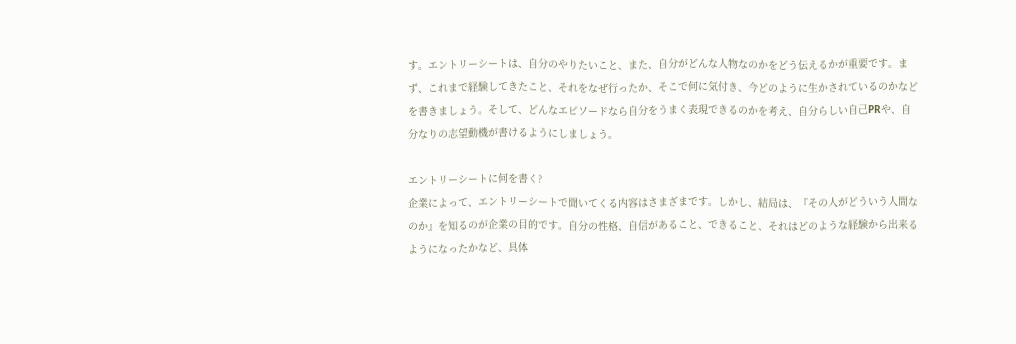す。エントリーシートは、自分のやりたいこと、また、自分がどんな人物なのかをどう伝えるかが重要です。まず、これまで経験してきたこと、それをなぜ行ったか、そこで何に気付き、今どのように生かされているのかなどを書きましょう。そして、どんなエピソードなら自分をうまく表現できるのかを考え、自分らしい自己PRや、自分なりの志望動機が書けるようにしましょう。

エントリーシートに何を書く?
企業によって、エントリーシートで聞いてくる内容はさまざまです。しかし、結局は、『その人がどういう人間なのか』を知るのが企業の目的です。自分の性格、自信があること、できること、それはどのような経験から出来るようになったかなど、具体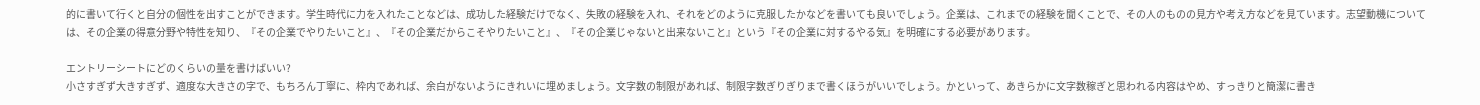的に書いて行くと自分の個性を出すことができます。学生時代に力を入れたことなどは、成功した経験だけでなく、失敗の経験を入れ、それをどのように克服したかなどを書いても良いでしょう。企業は、これまでの経験を聞くことで、その人のものの見方や考え方などを見ています。志望動機については、その企業の得意分野や特性を知り、『その企業でやりたいこと』、『その企業だからこそやりたいこと』、『その企業じゃないと出来ないこと』という『その企業に対するやる気』を明確にする必要があります。

エントリーシートにどのくらいの量を書けばいい?
小さすぎず大きすぎず、適度な大きさの字で、もちろん丁寧に、枠内であれば、余白がないようにきれいに埋めましょう。文字数の制限があれば、制限字数ぎりぎりまで書くほうがいいでしょう。かといって、あきらかに文字数稼ぎと思われる内容はやめ、すっきりと簡潔に書き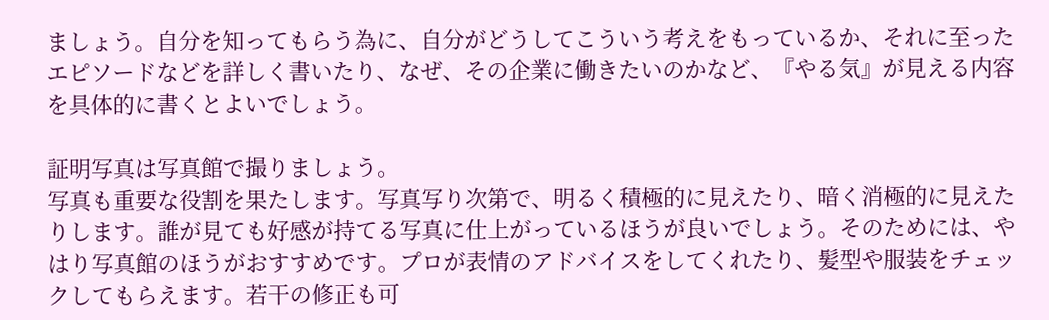ましょう。自分を知ってもらう為に、自分がどうしてこういう考えをもっているか、それに至ったエピソードなどを詳しく書いたり、なぜ、その企業に働きたいのかなど、『やる気』が見える内容を具体的に書くとよいでしょう。

証明写真は写真館で撮りましょう。
写真も重要な役割を果たします。写真写り次第で、明るく積極的に見えたり、暗く消極的に見えたりします。誰が見ても好感が持てる写真に仕上がっているほうが良いでしょう。そのためには、やはり写真館のほうがおすすめです。プロが表情のアドバイスをしてくれたり、髪型や服装をチェックしてもらえます。若干の修正も可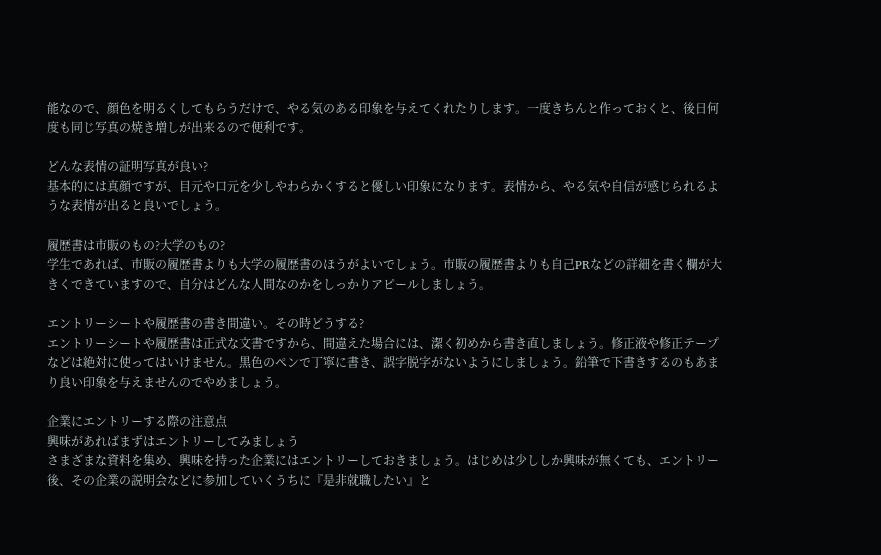能なので、顔色を明るくしてもらうだけで、やる気のある印象を与えてくれたりします。一度きちんと作っておくと、後日何度も同じ写真の焼き増しが出来るので便利です。

どんな表情の証明写真が良い?
基本的には真顔ですが、目元や口元を少しやわらかくすると優しい印象になります。表情から、やる気や自信が感じられるような表情が出ると良いでしょう。

履歴書は市販のもの?大学のもの?
学生であれば、市販の履歴書よりも大学の履歴書のほうがよいでしょう。市販の履歴書よりも自己PRなどの詳細を書く欄が大きくできていますので、自分はどんな人間なのかをしっかりアピールしましょう。

エントリーシートや履歴書の書き間違い。その時どうする?
エントリーシートや履歴書は正式な文書ですから、間違えた場合には、潔く初めから書き直しましょう。修正液や修正テープなどは絶対に使ってはいけません。黒色のペンで丁寧に書き、誤字脱字がないようにしましょう。鉛筆で下書きするのもあまり良い印象を与えませんのでやめましょう。

企業にエントリーする際の注意点
興味があればまずはエントリーしてみましょう
さまざまな資料を集め、興味を持った企業にはエントリーしておきましょう。はじめは少ししか興味が無くても、エントリー後、その企業の説明会などに参加していくうちに『是非就職したい』と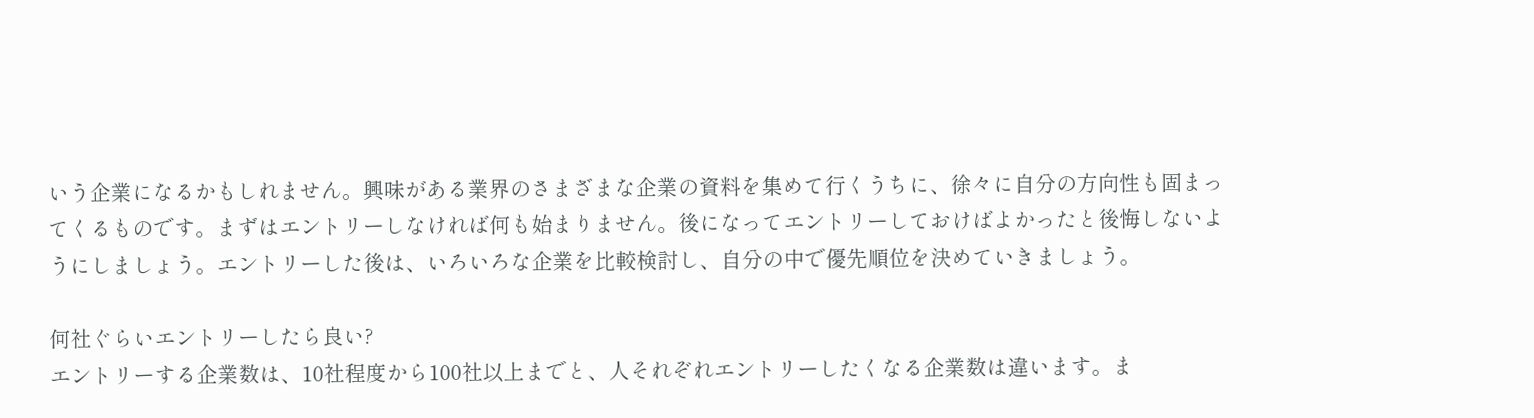いう企業になるかもしれません。興味がある業界のさまざまな企業の資料を集めて行くうちに、徐々に自分の方向性も固まってくるものです。まずはエントリーしなければ何も始まりません。後になってエントリーしておけばよかったと後悔しないようにしましょう。エントリーした後は、いろいろな企業を比較検討し、自分の中で優先順位を決めていきましょう。

何社ぐらいエントリーしたら良い?
エントリーする企業数は、10社程度から100社以上までと、人それぞれエントリーしたくなる企業数は違います。ま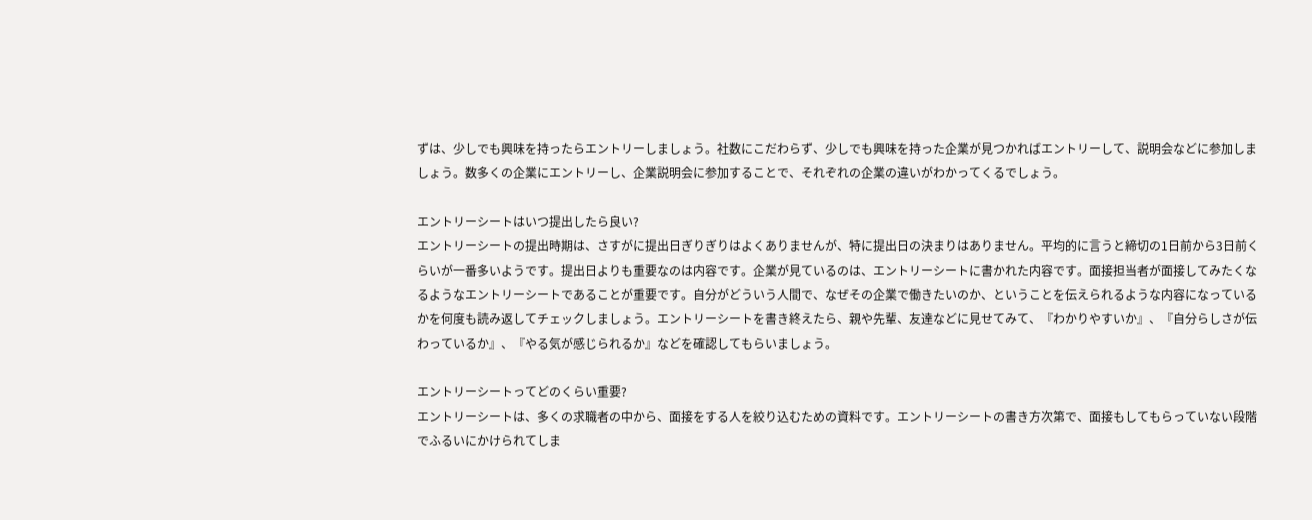ずは、少しでも興味を持ったらエントリーしましょう。社数にこだわらず、少しでも興味を持った企業が見つかればエントリーして、説明会などに参加しましょう。数多くの企業にエントリーし、企業説明会に参加することで、それぞれの企業の違いがわかってくるでしょう。

エントリーシートはいつ提出したら良い?
エントリーシートの提出時期は、さすがに提出日ぎりぎりはよくありませんが、特に提出日の決まりはありません。平均的に言うと締切の1日前から3日前くらいが一番多いようです。提出日よりも重要なのは内容です。企業が見ているのは、エントリーシートに書かれた内容です。面接担当者が面接してみたくなるようなエントリーシートであることが重要です。自分がどういう人間で、なぜその企業で働きたいのか、ということを伝えられるような内容になっているかを何度も読み返してチェックしましょう。エントリーシートを書き終えたら、親や先輩、友達などに見せてみて、『わかりやすいか』、『自分らしさが伝わっているか』、『やる気が感じられるか』などを確認してもらいましょう。

エントリーシートってどのくらい重要?
エントリーシートは、多くの求職者の中から、面接をする人を絞り込むための資料です。エントリーシートの書き方次第で、面接もしてもらっていない段階でふるいにかけられてしま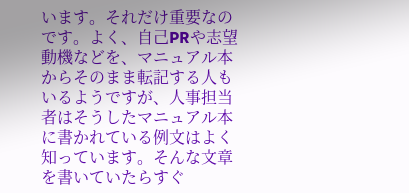います。それだけ重要なのです。よく、自己PRや志望動機などを、マニュアル本からそのまま転記する人もいるようですが、人事担当者はそうしたマニュアル本に書かれている例文はよく知っています。そんな文章を書いていたらすぐ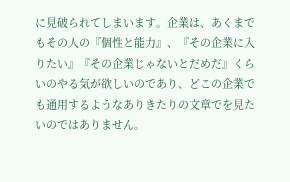に見破られてしまいます。企業は、あくまでもその人の『個性と能力』、『その企業に入りたい』『その企業じゃないとだめだ』くらいのやる気が欲しいのであり、どこの企業でも通用するようなありきたりの文章でを見たいのではありません。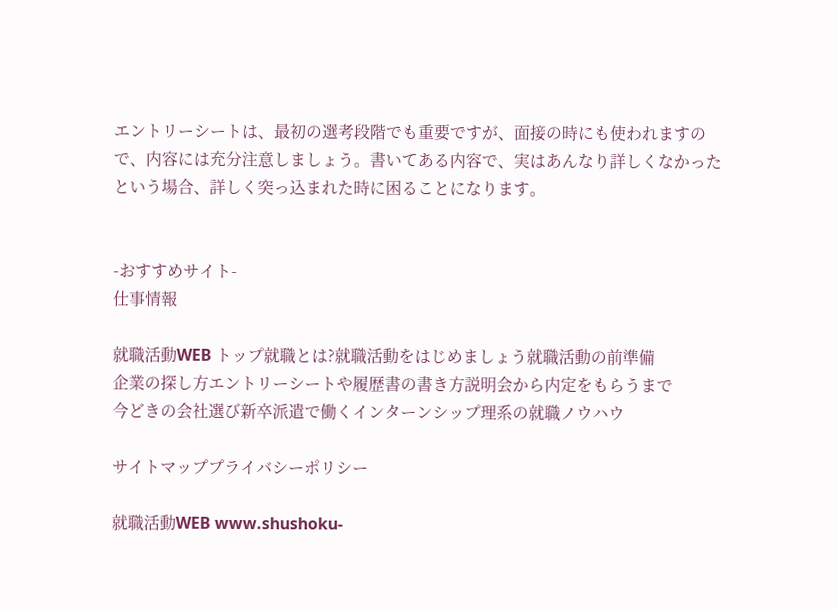エントリーシートは、最初の選考段階でも重要ですが、面接の時にも使われますので、内容には充分注意しましょう。書いてある内容で、実はあんなり詳しくなかったという場合、詳しく突っ込まれた時に困ることになります。


-おすすめサイト-
仕事情報

就職活動WEB トップ就職とは?就職活動をはじめましょう就職活動の前準備
企業の探し方エントリーシートや履歴書の書き方説明会から内定をもらうまで
今どきの会社選び新卒派遣で働くインターンシップ理系の就職ノウハウ

サイトマッププライバシーポリシー

就職活動WEB www.shushoku-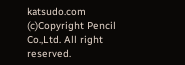katsudo.com
(c)Copyright Pencil Co.,Ltd. All right reserved.